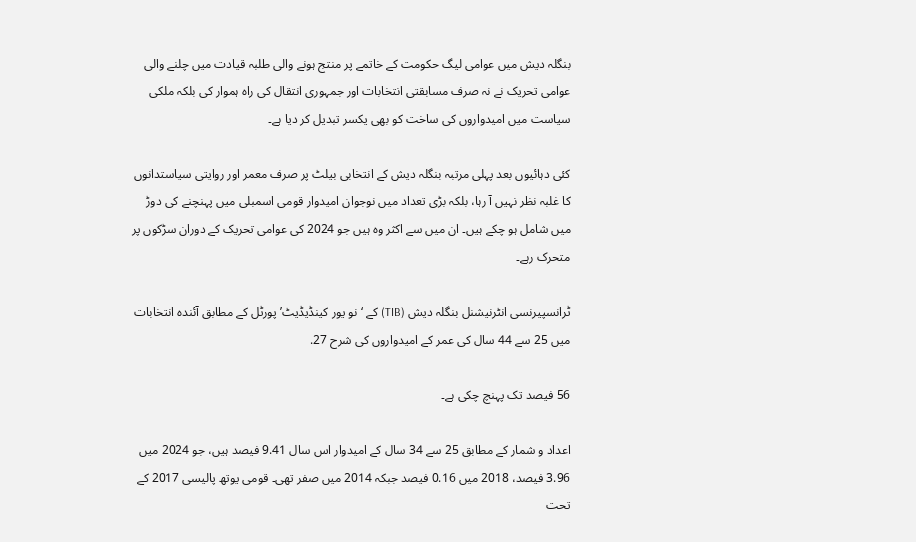بنگلہ دیش میں عوامی لیگ حکومت کے خاتمے پر منتج ہونے والی طلبہ قیادت میں چلنے والی عوامی تحریک نے نہ صرف مسابقتی انتخابات اور جمہوری انتقال کی راہ ہموار کی بلکہ ملکی سیاست میں امیدواروں کی ساخت کو بھی یکسر تبدیل کر دیا ہے۔

کئی دہائیوں بعد پہلی مرتبہ بنگلہ دیش کے انتخابی بیلٹ پر صرف معمر اور روایتی سیاستدانوں کا غلبہ نظر نہیں آ رہا، بلکہ بڑی تعداد میں نوجوان امیدوار قومی اسمبلی میں پہنچنے کی دوڑ میں شامل ہو چکے ہیں۔ ان میں سے اکثر وہ ہیں جو 2024 کی عوامی تحریک کے دوران سڑکوں پر متحرک رہے۔

ٹرانسپیرنسی انٹرنیشنل بنگلہ دیش (TIB) کے ‘نو یور کینڈیڈیٹ’ پورٹل کے مطابق آئندہ انتخابات میں 25 سے 44 سال کی عمر کے امیدواروں کی شرح 27.

56 فیصد تک پہنچ چکی ہے۔

اعداد و شمار کے مطابق 25 سے 34 سال کے امیدوار اس سال 9.41 فیصد ہیں، جو 2024 میں 3.96 فیصد، 2018 میں 0.16 فیصد جبکہ 2014 میں صفر تھی۔ قومی یوتھ پالیسی 2017 کے تحت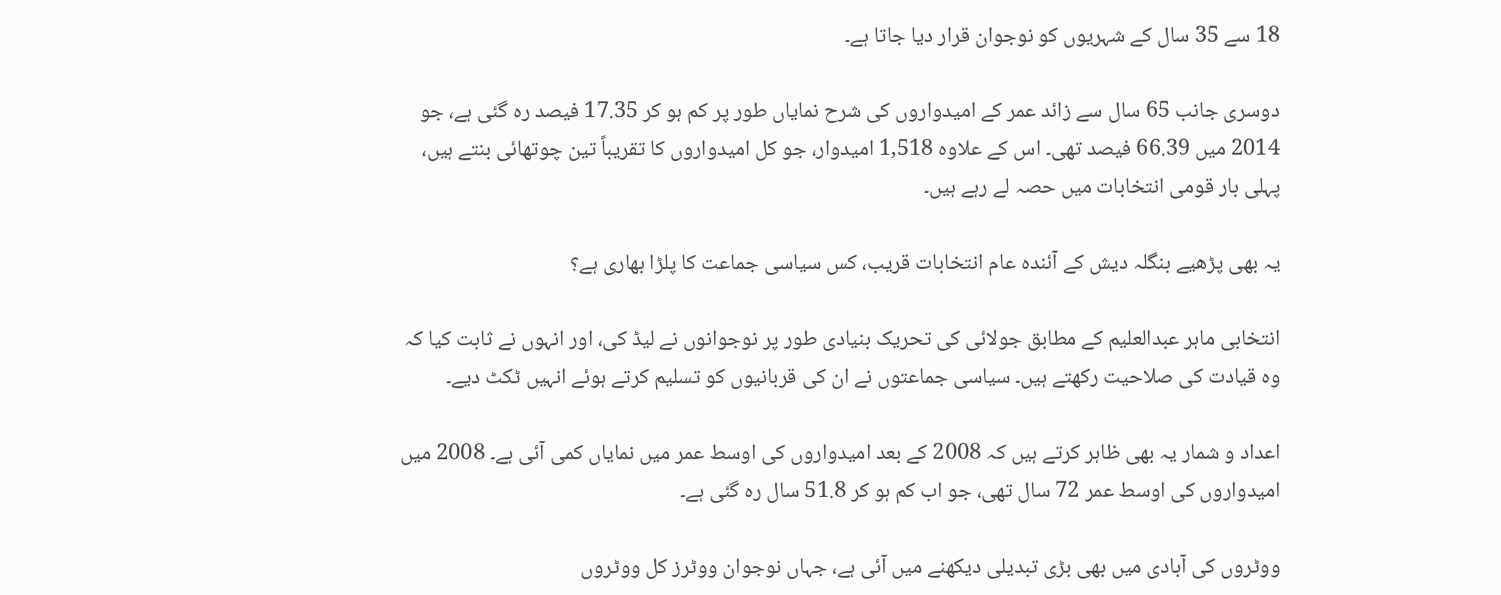18 سے 35 سال کے شہریوں کو نوجوان قرار دیا جاتا ہے۔

دوسری جانب 65 سال سے زائد عمر کے امیدواروں کی شرح نمایاں طور پر کم ہو کر 17.35 فیصد رہ گئی ہے، جو 2014 میں 66.39 فیصد تھی۔ اس کے علاوہ 1,518 امیدوار، جو کل امیدواروں کا تقریباً تین چوتھائی بنتے ہیں، پہلی بار قومی انتخابات میں حصہ لے رہے ہیں۔

یہ بھی پڑھیے بنگلہ دیش کے آئندہ عام انتخابات قریب، کس سیاسی جماعت کا پلڑا بھاری ہے؟

انتخابی ماہر عبدالعلیم کے مطابق جولائی کی تحریک بنیادی طور پر نوجوانوں نے لیڈ کی، اور انہوں نے ثابت کیا کہ وہ قیادت کی صلاحیت رکھتے ہیں۔ سیاسی جماعتوں نے ان کی قربانیوں کو تسلیم کرتے ہوئے انہیں ٹکٹ دیے۔

اعداد و شمار یہ بھی ظاہر کرتے ہیں کہ 2008 کے بعد امیدواروں کی اوسط عمر میں نمایاں کمی آئی ہے۔ 2008 میں امیدواروں کی اوسط عمر 72 سال تھی، جو اب کم ہو کر 51.8 سال رہ گئی ہے۔

ووٹروں کی آبادی میں بھی بڑی تبدیلی دیکھنے میں آئی ہے، جہاں نوجوان ووٹرز کل ووٹروں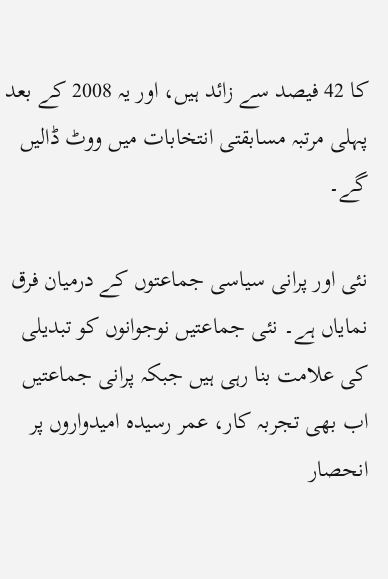کا 42 فیصد سے زائد ہیں، اور یہ 2008 کے بعد پہلی مرتبہ مسابقتی انتخابات میں ووٹ ڈالیں گے۔

نئی اور پرانی سیاسی جماعتوں کے درمیان فرق نمایاں ہے۔ نئی جماعتیں نوجوانوں کو تبدیلی کی علامت بنا رہی ہیں جبکہ پرانی جماعتیں اب بھی تجربہ کار، عمر رسیدہ امیدواروں پر انحصار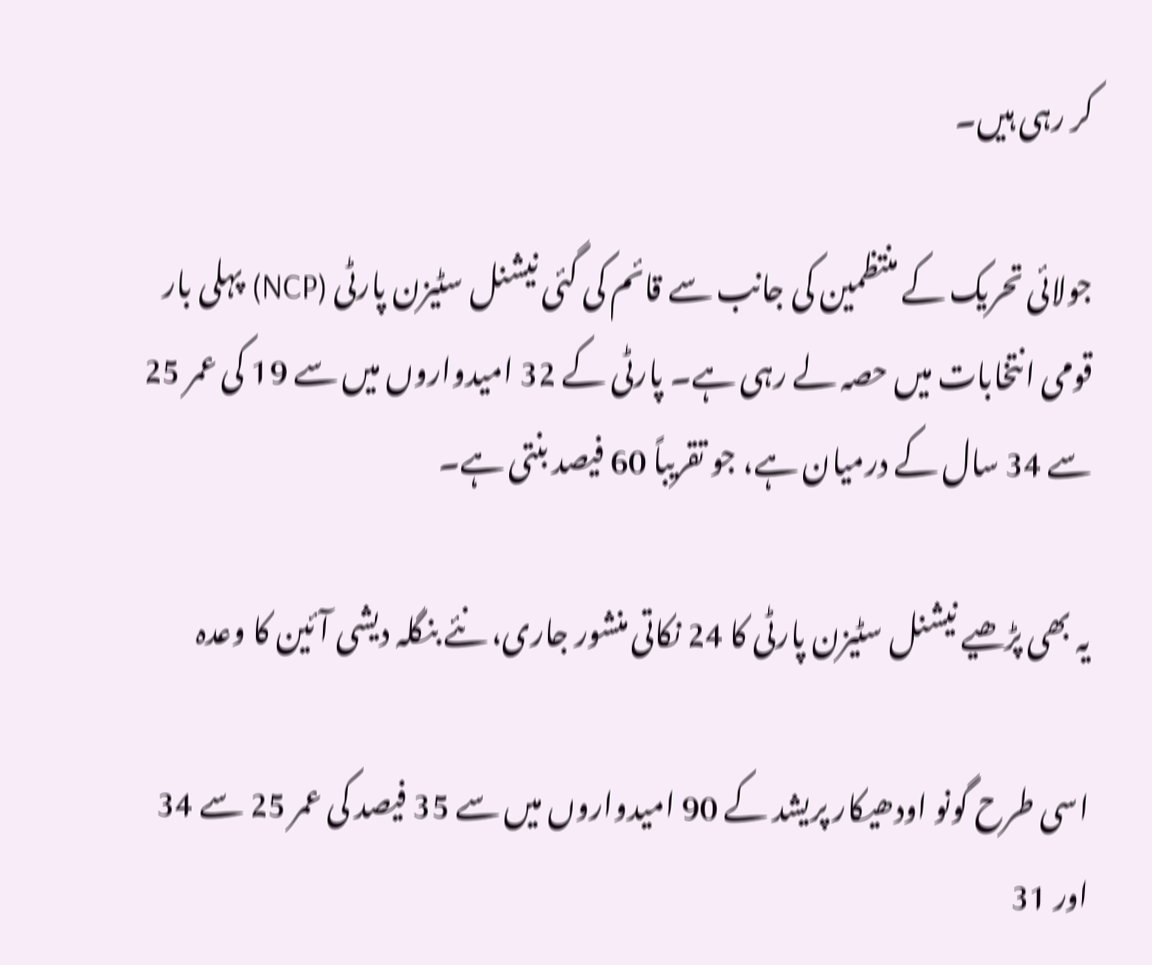کر رہی ہیں۔

جولائی تحریک کے منتظمین کی جانب سے قائم کی گئی نیشنل سٹیزن پارٹی (NCP) پہلی بار قومی انتخابات میں حصہ لے رہی ہے۔ پارٹی کے 32 امیدواروں میں سے 19 کی عمر 25 سے 34 سال کے درمیان ہے، جو تقریباً 60 فیصد بنتی ہے۔

یہ بھی پڑھیے نیشنل سٹیزن پارٹی کا 24 نکاتی منشور جاری، نئے بنگلہ دیشی آئین کا وعدہ

اسی طرح گونو اودھیکار پریشد کے 90 امیدواروں میں سے 35 فیصد کی عمر 25 سے 34 اور 31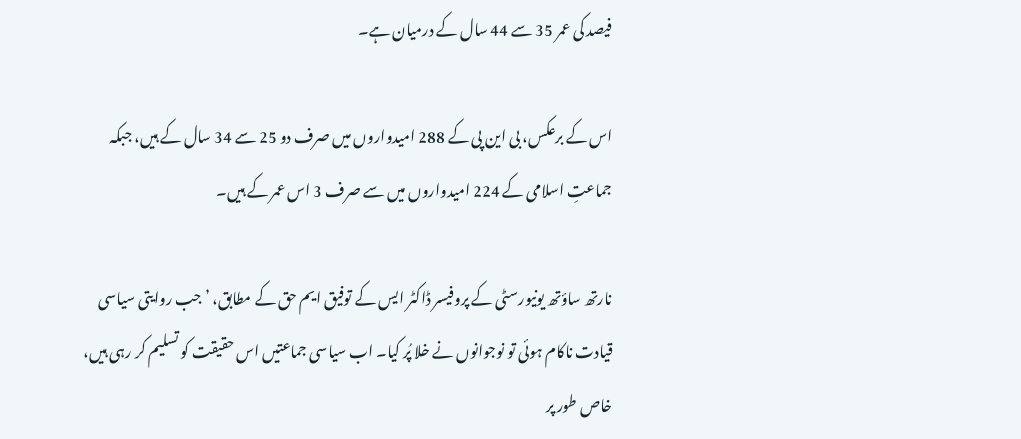فیصد کی عمر 35 سے 44 سال کے درمیان ہے۔

اس کے برعکس، بی این پی کے 288 امیدواروں میں صرف دو 25 سے 34 سال کے ہیں، جبکہ جماعتِ اسلامی کے 224 امیدواروں میں سے صرف 3 اس عمر کے ہیں۔

نارتھ ساؤتھ یونیورسٹی کے پروفیسر ڈاکٹر ایس کے توفیق ایم حق کے مطابق، ’جب روایتی سیاسی قیادت ناکام ہوئی تو نوجوانوں نے خلا پُر کیا۔ اب سیاسی جماعتیں اس حقیقت کو تسلیم کر رہی ہیں، خاص طور پر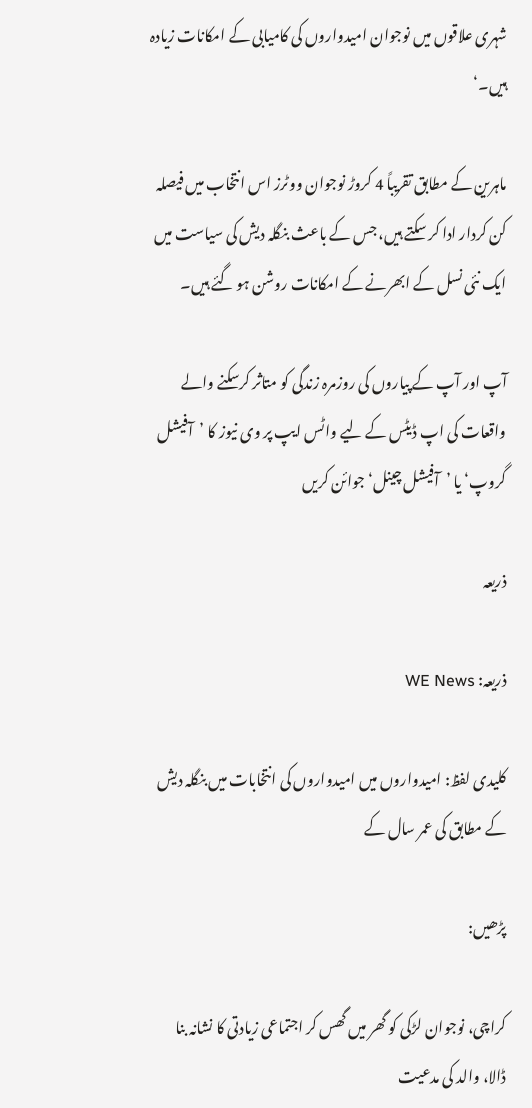شہری علاقوں میں نوجوان امیدواروں کی کامیابی کے امکانات زیادہ ہیں۔‘

ماہرین کے مطابق تقریباً 4 کروڑ نوجوان ووٹرز اس انتخاب میں فیصلہ کن کردار ادا کر سکتے ہیں، جس کے باعث بنگلہ دیش کی سیاست میں ایک نئی نسل کے ابھرنے کے امکانات روشن ہو گئے ہیں۔

آپ اور آپ کے پیاروں کی روزمرہ زندگی کو متاثر کرسکنے والے واقعات کی اپ ڈیٹس کے لیے واٹس ایپ پر وی نیوز کا ’آفیشل گروپ‘ یا ’آفیشل چینل‘ جوائن کریں

ذریعہ

ذریعہ: WE News

کلیدی لفظ: امیدواروں میں امیدواروں کی انتخابات میں بنگلہ دیش کے مطابق کی عمر سال کے

پڑھیں:

کراچی، نوجوان لڑکی کو گھر میں گھس کر اجتماعی زیادتی کا نشانہ بنا ڈالا، والد کی مدعیت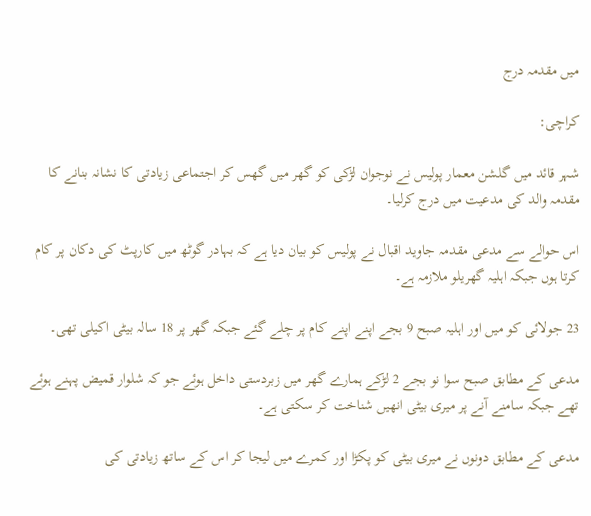میں مقدمہ درج

کراچی:

شہر قائد میں گلشن معمار پولیس نے نوجوان لڑکی کو گھر میں گھس کر اجتماعی زیادتی کا نشانہ بنانے کا مقدمہ والد کی مدعیت میں درج کرلیا۔

اس حوالے سے مدعی مقدمہ جاوید اقبال نے پولیس کو بیان دیا ہے کہ بہادر گوٹھ میں کارپٹ کی دکان پر کام کرتا ہوں جبکہ اہلیہ گھریلو ملازمہ ہے۔

23 جولائی کو میں اور اہلیہ صبح 9 بجے اپنے اپنے کام پر چلے گئے جبکہ گھر پر 18 سالہ بیٹی اکیلی تھی۔

مدعی کے مطابق صبح سوا نو بجے 2 لڑکے ہمارے گھر میں زبردستی داخل ہوئے جو کہ شلوار قمیض پہنے ہوئے تھے جبکہ سامنے آنے پر میری بیٹی انھیں شناخت کر سکتی ہے۔

مدعی کے مطابق دونوں نے میری بیٹی کو پکڑا اور کمرے میں لیجا کر اس کے ساتھ زیادتی کی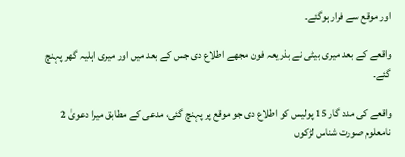اور موقع سے فرار ہوگئے۔

واقعے کے بعد میری بیٹی نے بذریعہ فون مجھے اطلاع دی جس کے بعد میں اور میری اہلیہ گھر پہنچ گئے۔

واقعے کی مدد گار 15 پولیس کو اطلاع دی جو موقع پر پہنچ گئی، مدعی کے مطابق میرا دعویٰ 2 نامعلوم صورت شناس لڑکوں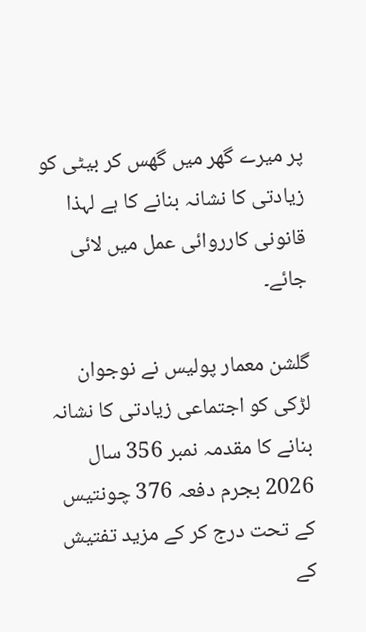پر میرے گھر میں گھس کر بیٹی کو زیادتی کا نشانہ بنانے کا ہے لہذا قانونی کارروائی عمل میں لائی جائے۔

گلشن معمار پولیس نے نوجوان لڑکی کو اجتماعی زیادتی کا نشانہ بنانے کا مقدمہ نمبر 356 سال 2026 بجرم دفعہ 376 چونتیس کے تحت درج کر کے مزید تفتیش کے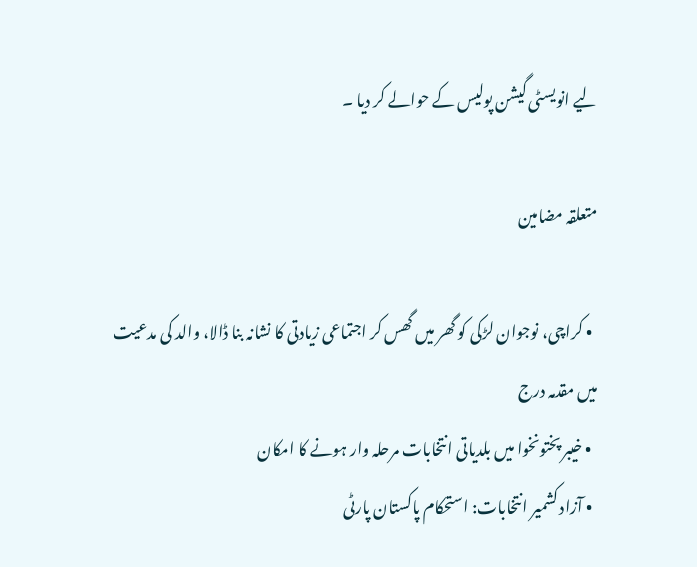لیے انویسٹی گیشن پولیس کے حوالے کر دیا ۔

متعلقہ مضامین

  • کراچی، نوجوان لڑکی کو گھر میں گھس کر اجتماعی زیادتی کا نشانہ بنا ڈالا، والد کی مدعیت میں مقدمہ درج
  • خیبر پختونخوا میں بلدیاتی انتخابات مرحلہ وار ہونے کا امکان
  • آزاد کشمیر انتخابات: استحکام پاکستان پارٹی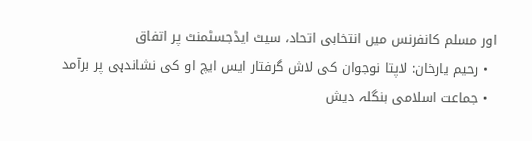اور مسلم کانفرنس میں انتخابی اتحاد، سیٹ ایڈجسٹمنٹ پر اتفاق
  • رحیم یارخان: لاپتا نوجوان کی لاش گرفتار ایس ایچ او کی نشاندہی پر برآمد
  • جماعت اسلامی بنگلہ دیش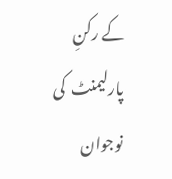کے رکنِ پارلیمنٹ  کی نوجوان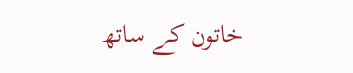خاتون کے ساتھ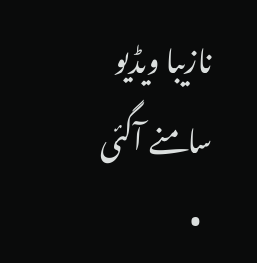نازیبا ویڈیو سامنے آگئی
  •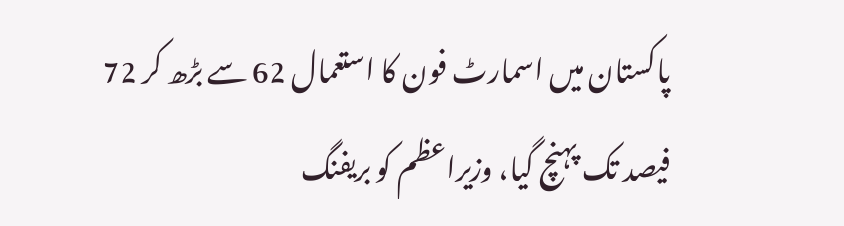پاکستان میں اسمارٹ فون کا استعمال 62 سے بڑھ کر 72 فیصد تک پہنچ گیا، وزیراعظم کو بریفنگ